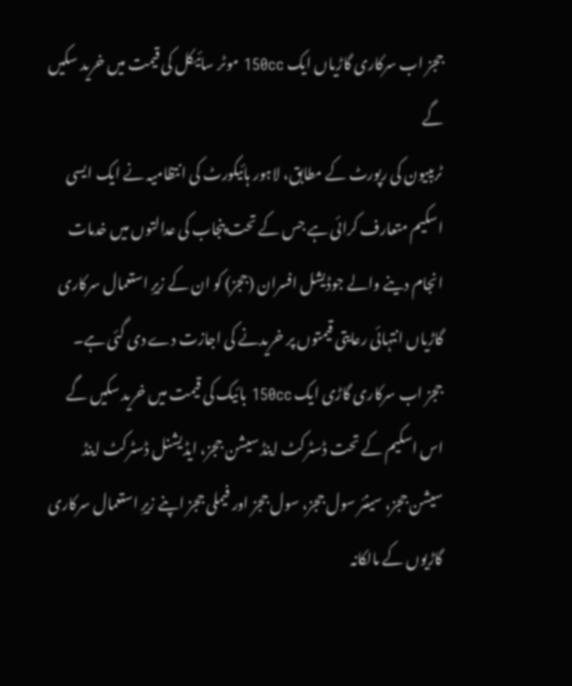ججز اب سرکاری گاڑیاں ایک 150cc موٹر سائیکل کی قیمت میں خرید سکیں گے
ٹریبیون کی رپورٹ کے مطابق، لاہور ہائیکورٹ کی انتظامیہ نے ایک ایسی اسکیم متعارف کرائی ہے جس کے تحت پنجاب کی عدالتوں میں خدمات انجام دینے والے جوڈیشل افسران (ججز) کو ان کے زیرِ استعمال سرکاری گاڑیاں انتہائی رعایتی قیمتوں پر خریدنے کی اجازت دے دی گئی ہے۔
ججز اب سرکاری گاڑی ایک 150cc بائیک کی قیمت میں خرید سکیں گے
اس اسکیم کے تحت ڈسٹرکٹ اینڈ سیشن ججز، ایڈیشنل ڈسٹرکٹ اینڈ سیشن ججز، سینئر سول ججز، سول ججز اور فیملی ججز اپنے زیرِ استعمال سرکاری گاڑیوں کے مالکانہ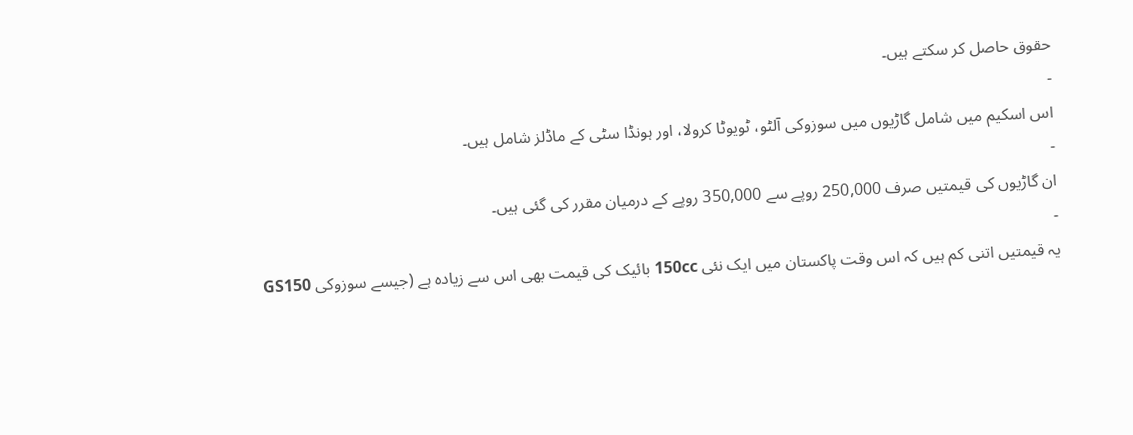حقوق حاصل کر سکتے ہیں۔
-
اس اسکیم میں شامل گاڑیوں میں سوزوکی آلٹو، ٹویوٹا کرولا، اور ہونڈا سٹی کے ماڈلز شامل ہیں۔
-
ان گاڑیوں کی قیمتیں صرف 250,000 روپے سے 350,000 روپے کے درمیان مقرر کی گئی ہیں۔
-
یہ قیمتیں اتنی کم ہیں کہ اس وقت پاکستان میں ایک نئی 150cc بائیک کی قیمت بھی اس سے زیادہ ہے (جیسے سوزوکی GS150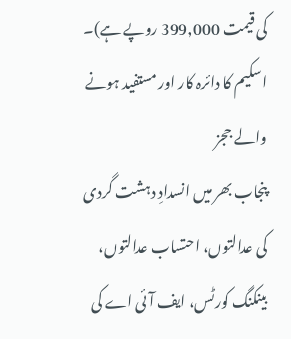کی قیمت 399,000 روپے ہے)۔
اسکیم کا دائرہ کار اور مستفید ہونے والے ججز
پنجاب بھر میں انسدادِ دہشت گردی کی عدالتوں، احتساب عدالتوں، بینکنگ کورٹس، ایف آئی اے کی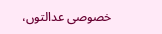خصوصی عدالتوں،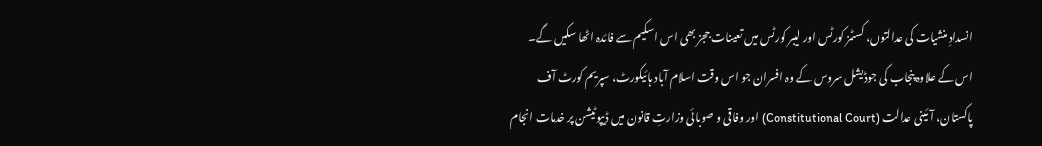انسدادِ منشیات کی عدالتوں، کسٹمز کورٹس اور لیبر کورٹس میں تعینات ججز بھی اس اسکیم سے فائدہ اٹھا سکیں گے۔
اس کے علاوہ پنجاب کی جوڈیشل سروس کے وہ افسران جو اس وقت اسلام آباد ہائیکورٹ، سپریم کورٹ آف پاکستان، آئینی عدالت (Constitutional Court) اور وفاقی و صوبائی وزارتِ قانون میں ڈیپوٹیشن پر خدمات انجام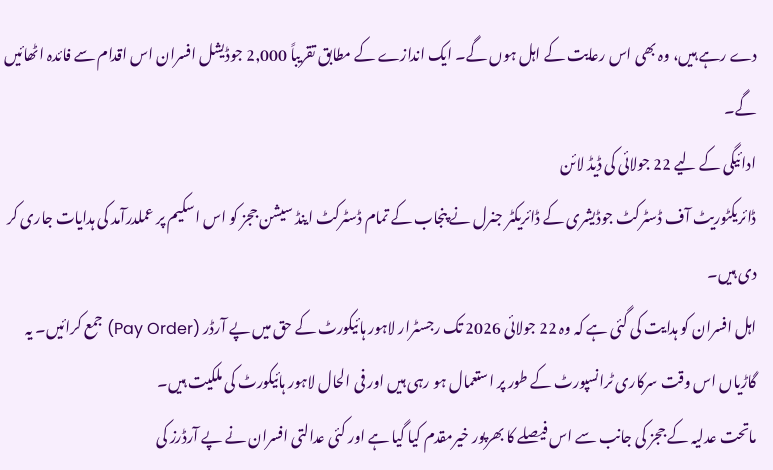دے رہے ہیں، وہ بھی اس رعایت کے اہل ہوں گے۔ ایک اندازے کے مطابق تقریباً 2,000 جوڈیشل افسران اس اقدام سے فائدہ اٹھائیں گے۔
ادائیگی کے لیے 22 جولائی کی ڈیڈ لائن
ڈائریکٹوریٹ آف ڈسٹرکٹ جوڈیشری کے ڈائریکٹر جنرل نے پنجاب کے تمام ڈسٹرکٹ اینڈ سیشن ججز کو اس اسکیم پر عملدرآمد کی ہدایات جاری کر دی ہیں۔
اہل افسران کو ہدایت کی گئی ہے کہ وہ 22 جولائی 2026 تک رجسٹرار لاہور ہائیکورٹ کے حق میں پے آرڈر (Pay Order) جمع کرائیں۔ یہ گاڑیاں اس وقت سرکاری ٹرانسپورٹ کے طور پر استعمال ہو رہی ہیں اور فی الحال لاہور ہائیکورٹ کی ملکیت ہیں۔
ماتحت عدلیہ کے ججز کی جانب سے اس فیصلے کا بھرپور خیرمقدم کیا گیا ہے اور کئی عدالتی افسران نے پے آرڈرز کی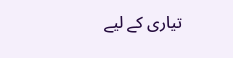تیاری کے لیے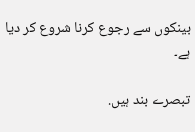بینکوں سے رجوع کرنا شروع کر دیا ہے۔

تبصرے بند ہیں.